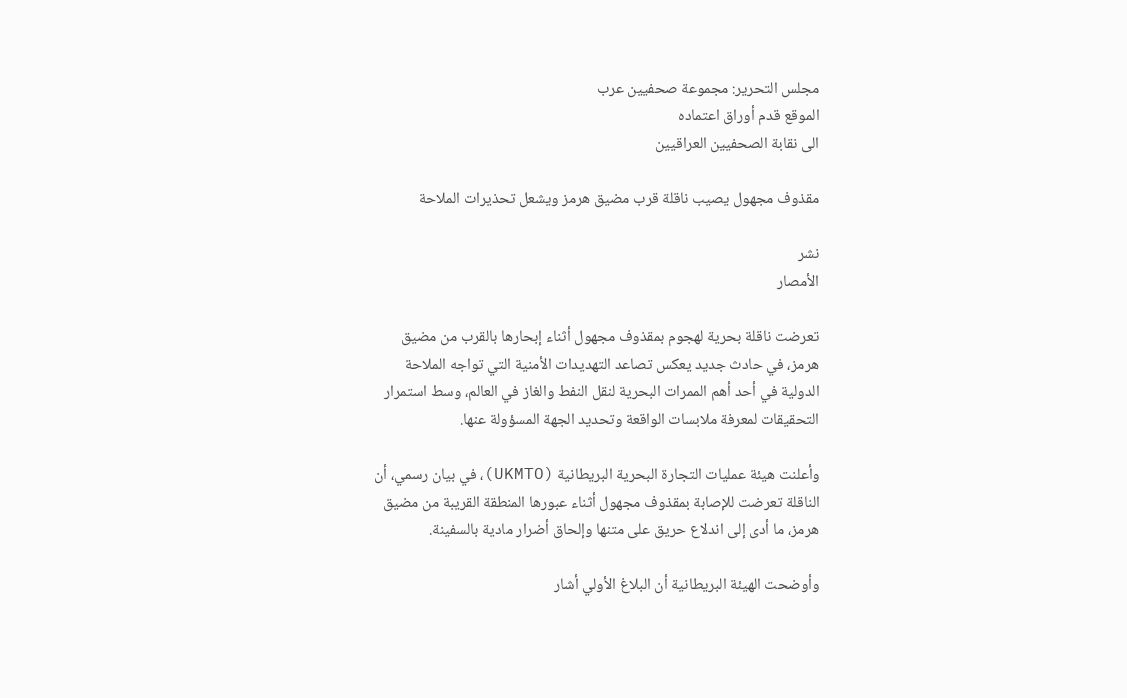مجلس التحرير: مجموعة صحفيين عرب
الموقع قدم أوراق اعتماده
الى نقابة الصحفيين العراقيين

مقذوف مجهول يصيب ناقلة قرب مضيق هرمز ويشعل تحذيرات الملاحة

نشر
الأمصار

تعرضت ناقلة بحرية لهجوم بمقذوف مجهول أثناء إبحارها بالقرب من مضيق هرمز، في حادث جديد يعكس تصاعد التهديدات الأمنية التي تواجه الملاحة الدولية في أحد أهم الممرات البحرية لنقل النفط والغاز في العالم، وسط استمرار التحقيقات لمعرفة ملابسات الواقعة وتحديد الجهة المسؤولة عنها.

وأعلنت هيئة عمليات التجارة البحرية البريطانية (UKMTO)، في بيان رسمي، أن الناقلة تعرضت للإصابة بمقذوف مجهول أثناء عبورها المنطقة القريبة من مضيق هرمز، ما أدى إلى اندلاع حريق على متنها وإلحاق أضرار مادية بالسفينة.

وأوضحت الهيئة البريطانية أن البلاغ الأولي أشار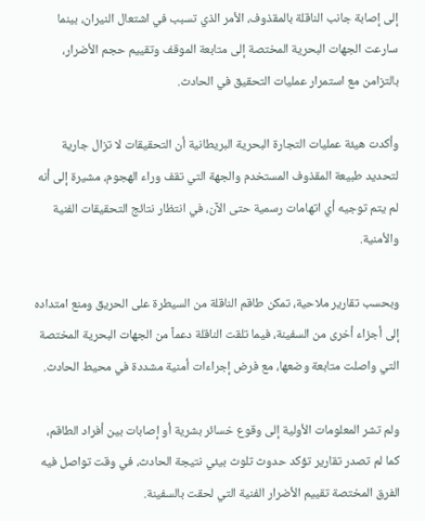إلى إصابة جانب الناقلة بالمقذوف، الأمر الذي تسبب في اشتعال النيران، بينما سارعت الجهات البحرية المختصة إلى متابعة الموقف وتقييم حجم الأضرار، بالتزامن مع استمرار عمليات التحقيق في الحادث.

وأكدت هيئة عمليات التجارة البحرية البريطانية أن التحقيقات لا تزال جارية لتحديد طبيعة المقذوف المستخدم والجهة التي تقف وراء الهجوم، مشيرة إلى أنه لم يتم توجيه أي اتهامات رسمية حتى الآن، في انتظار نتائج التحقيقات الفنية والأمنية.

وبحسب تقارير ملاحية، تمكن طاقم الناقلة من السيطرة على الحريق ومنع امتداده إلى أجزاء أخرى من السفينة، فيما تلقت الناقلة دعماً من الجهات البحرية المختصة التي واصلت متابعة وضعها، مع فرض إجراءات أمنية مشددة في محيط الحادث.

ولم تشر المعلومات الأولية إلى وقوع خسائر بشرية أو إصابات بين أفراد الطاقم، كما لم تصدر تقارير تؤكد حدوث تلوث بيئي نتيجة الحادث، في وقت تواصل فيه الفرق المختصة تقييم الأضرار الفنية التي لحقت بالسفينة.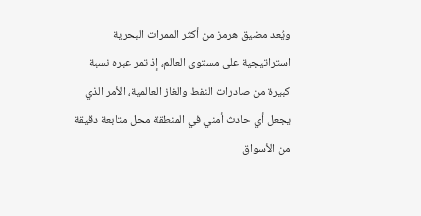ويُعد مضيق هرمز من أكثر الممرات البحرية استراتيجية على مستوى العالم، إذ تمر عبره نسبة كبيرة من صادرات النفط والغاز العالمية، الأمر الذي يجعل أي حادث أمني في المنطقة محل متابعة دقيقة من الأسواق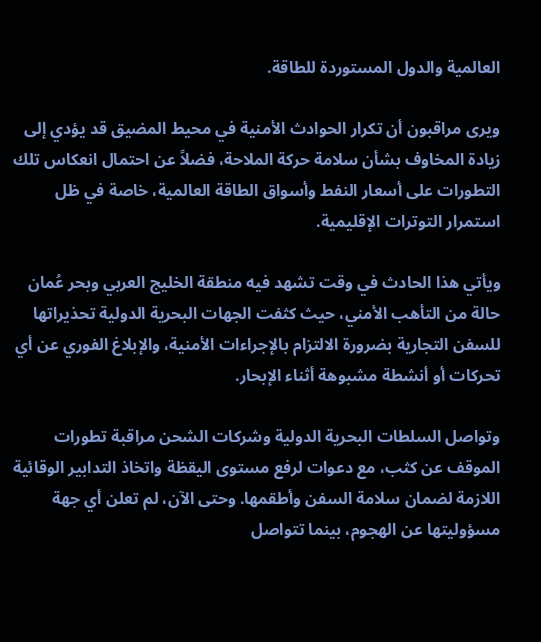العالمية والدول المستوردة للطاقة.

ويرى مراقبون أن تكرار الحوادث الأمنية في محيط المضيق قد يؤدي إلى زيادة المخاوف بشأن سلامة حركة الملاحة، فضلاً عن احتمال انعكاس تلك التطورات على أسعار النفط وأسواق الطاقة العالمية، خاصة في ظل استمرار التوترات الإقليمية.

ويأتي هذا الحادث في وقت تشهد فيه منطقة الخليج العربي وبحر عُمان حالة من التأهب الأمني، حيث كثفت الجهات البحرية الدولية تحذيراتها للسفن التجارية بضرورة الالتزام بالإجراءات الأمنية، والإبلاغ الفوري عن أي تحركات أو أنشطة مشبوهة أثناء الإبحار.

وتواصل السلطات البحرية الدولية وشركات الشحن مراقبة تطورات الموقف عن كثب، مع دعوات لرفع مستوى اليقظة واتخاذ التدابير الوقائية اللازمة لضمان سلامة السفن وأطقمها. وحتى الآن، لم تعلن أي جهة مسؤوليتها عن الهجوم، بينما تتواصل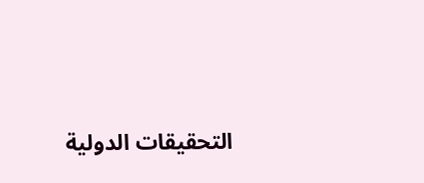التحقيقات الدولية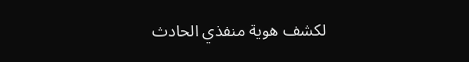لكشف هوية منفذي الحادث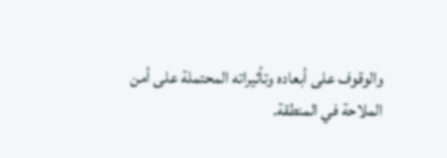والوقوف على أبعاده وتأثيراته المحتملة على أمن الملاحة في المنطقة.